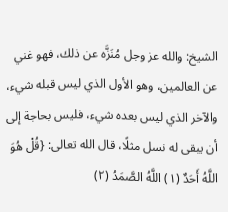الشيخ: والله عز وجل مُنَزَّه عن ذلك، فهو غني عن العالمين، وهو الأول الذي ليس قبله شيء، والآخر الذي ليس بعده شيء، فليس بحاجة إلى أن يبقى له نسل مثلًا، قال الله تعالى: {قُلْ هُوَ اللَّهُ أَحَدٌ (١) اللَّهُ الصَّمَدُ (٢)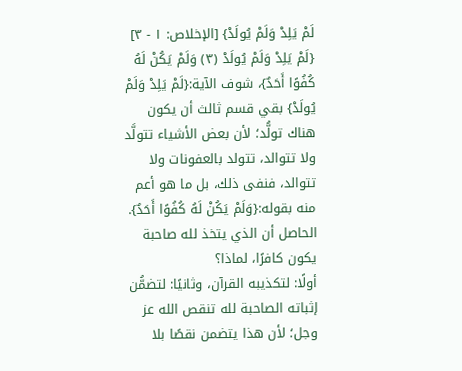لَمْ يَلِدْ وَلَمْ يُولَدْ} [الإخلاص: ١ - ٣] {لَمْ يَلِدْ وَلَمْ يُولَدْ (٣) وَلَمْ يَكُنْ لَهُ كُفُوًا أَحَدٌ}، شوف الآية:{لَمْ يَلِدْ وَلَمْ يُولَدْ} بقي قسم ثالث أن يكون هناك تولُّد؛ لأن بعض الأشياء تتولَّد ولا تتوالد، تتولد بالعفونات ولا تتوالد، فنفى ذلك، بل ما هو أعم منه بقوله:{وَلَمْ يَكُنْ لَهُ كُفُوًا أَحَدٌ}.
الحاصل أن الذي يتخذ لله صاحبة يكون كافرًا، لماذا؟
أولًا: لتكذيبه القرآن، وثانيًا: لتضمُّن إثباته الصاحبة لله تنقص الله عز وجل؛ لأن هذا يتضمن نقصًا بلا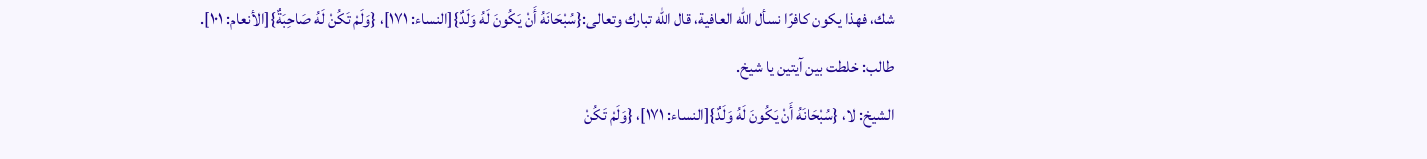شك، فهذا يكون كافرًا نسأل الله العافية، قال الله تبارك وتعالى:{سُبْحَانَهُ أَنْ يَكُونَ لَهُ وَلَدٌ}[النساء: ١٧١]، {وَلَمْ تَكُنْ لَهُ صَاحِبَةٌ}[الأنعام: ١٠١].
طالب: خلطت بين آيتين يا شيخ.
الشيخ: لا، {سُبْحَانَهُ أَنْ يَكُونَ لَهُ وَلَدٌ}[النساء: ١٧١]، {وَلَمْ تَكُنْ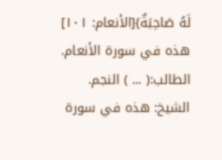لَهُ صَاحِبَةٌ}[الأنعام: ١٠١] هذه في سورة الأنعام.
الطالب:( ... ) النجم.
الشيخ: هذه في سورة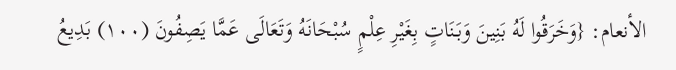الأنعام: {وَخَرَقُوا لَهُ بَنِينَ وَبَنَاتٍ بِغَيْرِ عِلْمٍ سُبْحَانَهُ وَتَعَالَى عَمَّا يَصِفُونَ (١٠٠) بَدِيعُ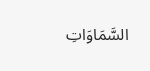السَّمَاوَاتِ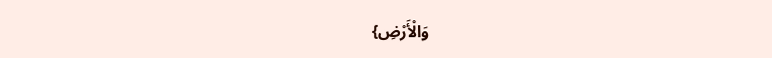وَالْأَرْضِ}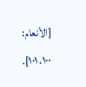[الأنعام: ١٠٠، ١٠١].